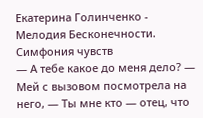Екатерина Голинченко - Мелодия Бесконечности. Симфония чувств
— А тебе какое до меня дело? — Мей с вызовом посмотрела на него, — Ты мне кто — отец, что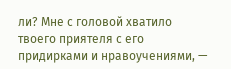ли? Мне с головой хватило твоего приятеля с его придирками и нравоучениями, —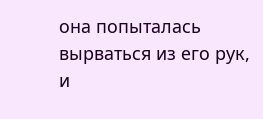она попыталась вырваться из его рук, и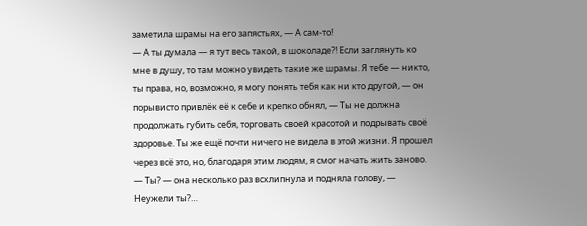заметила шрамы на его запястьях, — А сам-то!
— А ты думала — я тут весь такой, в шоколаде?! Если заглянуть ко мне в душу, то там можно увидеть такие же шрамы. Я тебе — никто, ты права, но, возможно, я могу понять тебя как ни кто другой, — он порывисто привлёк её к себе и крепко обнял, — Ты не должна продолжать губить себя, торговать своей красотой и подрывать своё здоровье. Ты же ещё почти ничего не видела в этой жизни. Я прошел через всё это, но, благодаря этим людям, я смог начать жить заново.
— Ты? — она несколько раз всхлипнула и подняла голову, — Неужели ты?…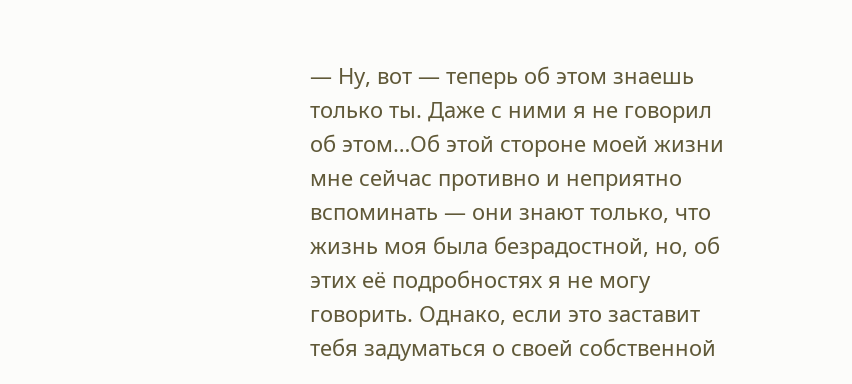— Ну, вот — теперь об этом знаешь только ты. Даже с ними я не говорил об этом…Об этой стороне моей жизни мне сейчас противно и неприятно вспоминать — они знают только, что жизнь моя была безрадостной, но, об этих её подробностях я не могу говорить. Однако, если это заставит тебя задуматься о своей собственной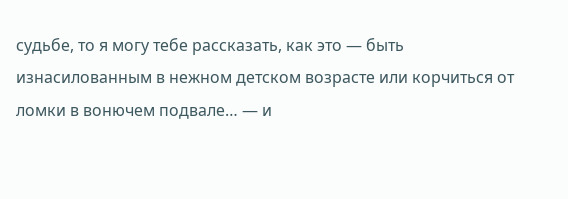судьбе, то я могу тебе рассказать, как это — быть изнасилованным в нежном детском возрасте или корчиться от ломки в вонючем подвале… — и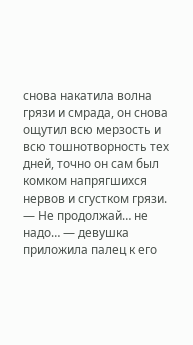снова накатила волна грязи и смрада, он снова ощутил всю мерзость и всю тошнотворность тех дней, точно он сам был комком напрягшихся нервов и сгустком грязи.
— Не продолжай… не надо… — девушка приложила палец к его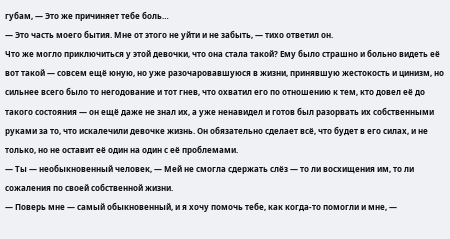губам, — Это же причиняет тебе боль…
— Это часть моего бытия. Мне от этого не уйти и не забыть, — тихо ответил он.
Что же могло приключиться у этой девочки, что она стала такой? Ему было страшно и больно видеть её вот такой — совсем ещё юную, но уже разочаровавшуюся в жизни, принявшую жестокость и цинизм, но сильнее всего было то негодование и тот гнев, что охватил его по отношению к тем, кто довел её до такого состояния — он ещё даже не знал их, а уже ненавидел и готов был разорвать их собственными руками за то, что искалечили девочке жизнь. Он обязательно сделает всё, что будет в его силах, и не только, но не оставит её один на один с её проблемами.
— Ты — необыкновенный человек, — Мей не смогла сдержать слёз — то ли восхищения им, то ли сожаления по своей собственной жизни.
— Поверь мне — самый обыкновенный, и я хочу помочь тебе, как когда-то помогли и мне, —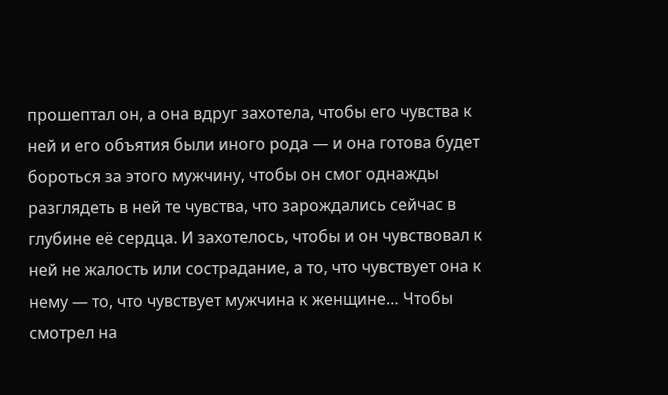прошептал он, а она вдруг захотела, чтобы его чувства к ней и его объятия были иного рода — и она готова будет бороться за этого мужчину, чтобы он смог однажды разглядеть в ней те чувства, что зарождались сейчас в глубине её сердца. И захотелось, чтобы и он чувствовал к ней не жалость или сострадание, а то, что чувствует она к нему — то, что чувствует мужчина к женщине… Чтобы смотрел на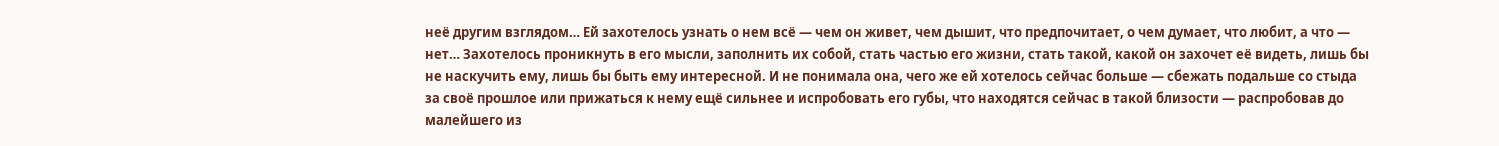неё другим взглядом… Ей захотелось узнать о нем всё — чем он живет, чем дышит, что предпочитает, о чем думает, что любит, а что — нет… Захотелось проникнуть в его мысли, заполнить их собой, стать частью его жизни, стать такой, какой он захочет её видеть, лишь бы не наскучить ему, лишь бы быть ему интересной. И не понимала она, чего же ей хотелось сейчас больше — сбежать подальше со стыда за своё прошлое или прижаться к нему ещё сильнее и испробовать его губы, что находятся сейчас в такой близости — распробовав до малейшего из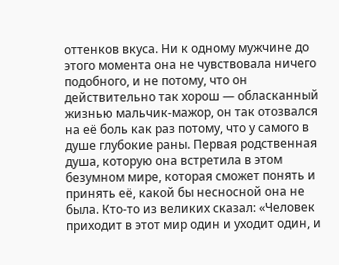оттенков вкуса. Ни к одному мужчине до этого момента она не чувствовала ничего подобного, и не потому, что он действительно так хорош — обласканный жизнью мальчик-мажор, он так отозвался на её боль как раз потому, что у самого в душе глубокие раны. Первая родственная душа, которую она встретила в этом безумном мире, которая сможет понять и принять её, какой бы несносной она не была. Кто-то из великих сказал: «Человек приходит в этот мир один и уходит один, и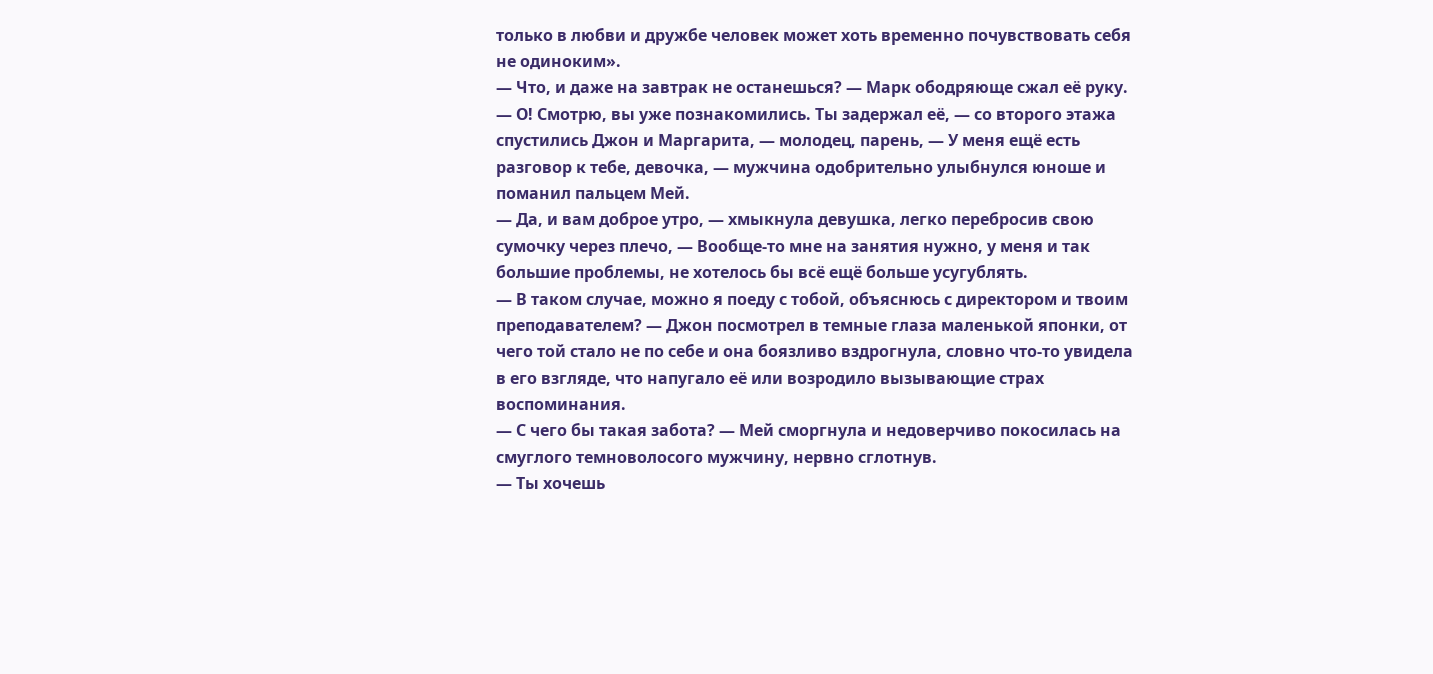только в любви и дружбе человек может хоть временно почувствовать себя не одиноким».
— Что, и даже на завтрак не останешься? — Марк ободряюще сжал её руку.
— О! Смотрю, вы уже познакомились. Ты задержал её, — со второго этажа спустились Джон и Маргарита, — молодец, парень, — У меня ещё есть разговор к тебе, девочка, — мужчина одобрительно улыбнулся юноше и поманил пальцем Мей.
— Да, и вам доброе утро, — хмыкнула девушка, легко перебросив свою сумочку через плечо, — Вообще-то мне на занятия нужно, у меня и так большие проблемы, не хотелось бы всё ещё больше усугублять.
— В таком случае, можно я поеду с тобой, объяснюсь с директором и твоим преподавателем? — Джон посмотрел в темные глаза маленькой японки, от чего той стало не по себе и она боязливо вздрогнула, словно что-то увидела в его взгляде, что напугало её или возродило вызывающие страх воспоминания.
— С чего бы такая забота? — Мей сморгнула и недоверчиво покосилась на смуглого темноволосого мужчину, нервно сглотнув.
— Ты хочешь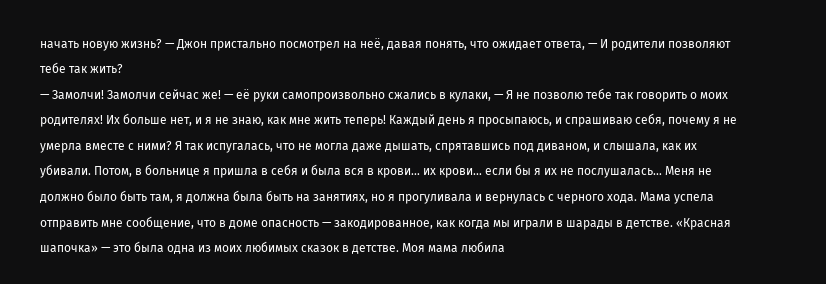начать новую жизнь? — Джон пристально посмотрел на неё, давая понять, что ожидает ответа, — И родители позволяют тебе так жить?
— Замолчи! Замолчи сейчас же! — её руки самопроизвольно сжались в кулаки, — Я не позволю тебе так говорить о моих родителях! Их больше нет, и я не знаю, как мне жить теперь! Каждый день я просыпаюсь, и спрашиваю себя, почему я не умерла вместе с ними? Я так испугалась, что не могла даже дышать, спрятавшись под диваном, и слышала, как их убивали. Потом, в больнице я пришла в себя и была вся в крови… их крови… если бы я их не послушалась… Меня не должно было быть там, я должна была быть на занятиях, но я прогуливала и вернулась с черного хода. Мама успела отправить мне сообщение, что в доме опасность — закодированное, как когда мы играли в шарады в детстве. «Красная шапочка» — это была одна из моих любимых сказок в детстве. Моя мама любила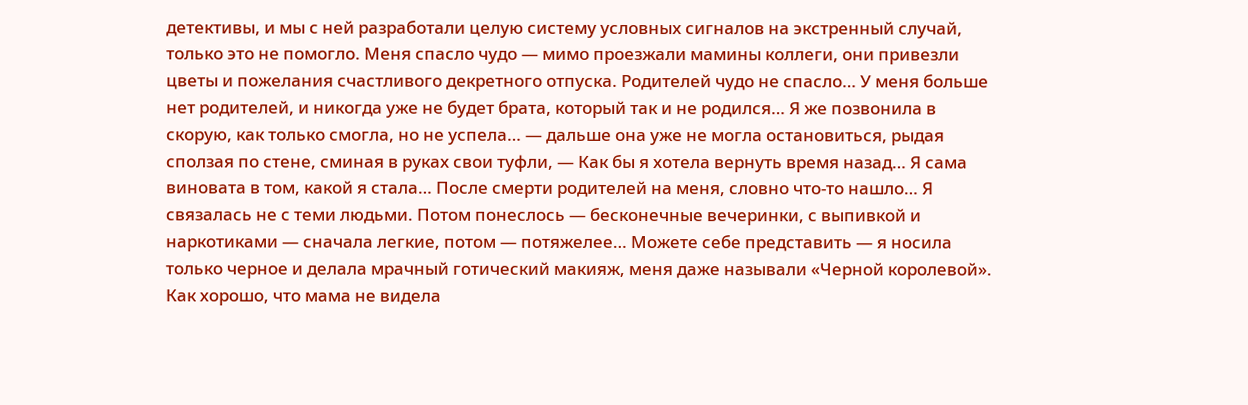детективы, и мы с ней разработали целую систему условных сигналов на экстренный случай, только это не помогло. Меня спасло чудо — мимо проезжали мамины коллеги, они привезли цветы и пожелания счастливого декретного отпуска. Родителей чудо не спасло… У меня больше нет родителей, и никогда уже не будет брата, который так и не родился… Я же позвонила в скорую, как только смогла, но не успела… — дальше она уже не могла остановиться, рыдая сползая по стене, сминая в руках свои туфли, — Как бы я хотела вернуть время назад… Я сама виновата в том, какой я стала… После смерти родителей на меня, словно что-то нашло… Я связалась не с теми людьми. Потом понеслось — бесконечные вечеринки, с выпивкой и наркотиками — сначала легкие, потом — потяжелее… Можете себе представить — я носила только черное и делала мрачный готический макияж, меня даже называли «Черной королевой». Как хорошо, что мама не видела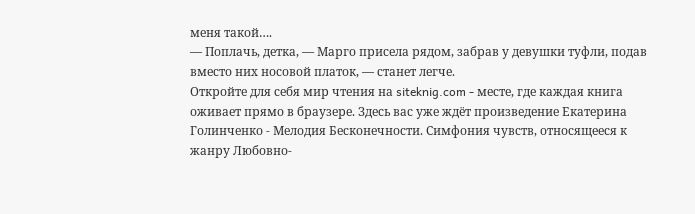меня такой….
— Поплачь, детка, — Марго присела рядом, забрав у девушки туфли, подав вместо них носовой платок, — станет легче.
Откройте для себя мир чтения на siteknig.com - месте, где каждая книга оживает прямо в браузере. Здесь вас уже ждёт произведение Екатерина Голинченко - Мелодия Бесконечности. Симфония чувств, относящееся к жанру Любовно-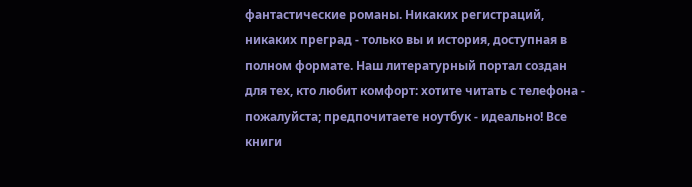фантастические романы. Никаких регистраций, никаких преград - только вы и история, доступная в полном формате. Наш литературный портал создан для тех, кто любит комфорт: хотите читать с телефона - пожалуйста; предпочитаете ноутбук - идеально! Все книги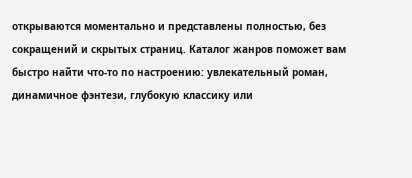открываются моментально и представлены полностью, без сокращений и скрытых страниц. Каталог жанров поможет вам быстро найти что-то по настроению: увлекательный роман, динамичное фэнтези, глубокую классику или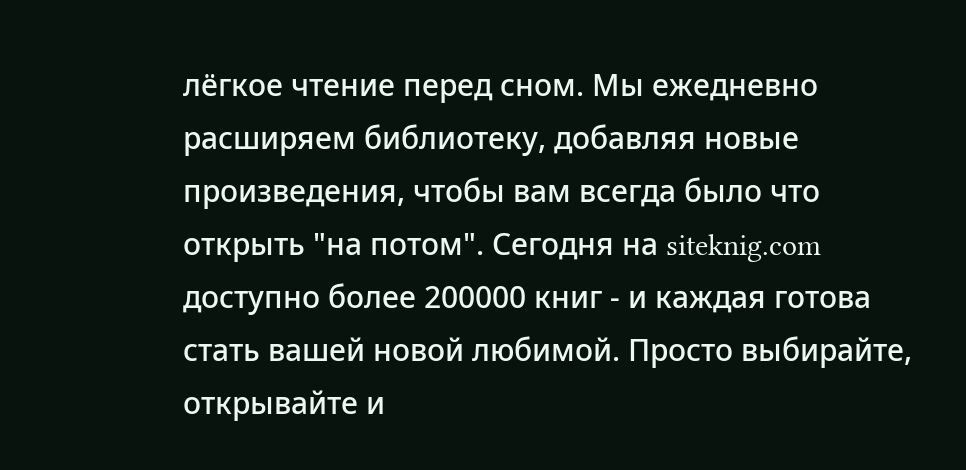лёгкое чтение перед сном. Мы ежедневно расширяем библиотеку, добавляя новые произведения, чтобы вам всегда было что открыть "на потом". Сегодня на siteknig.com доступно более 200000 книг - и каждая готова стать вашей новой любимой. Просто выбирайте, открывайте и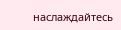наслаждайтесь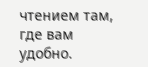чтением там, где вам удобно.